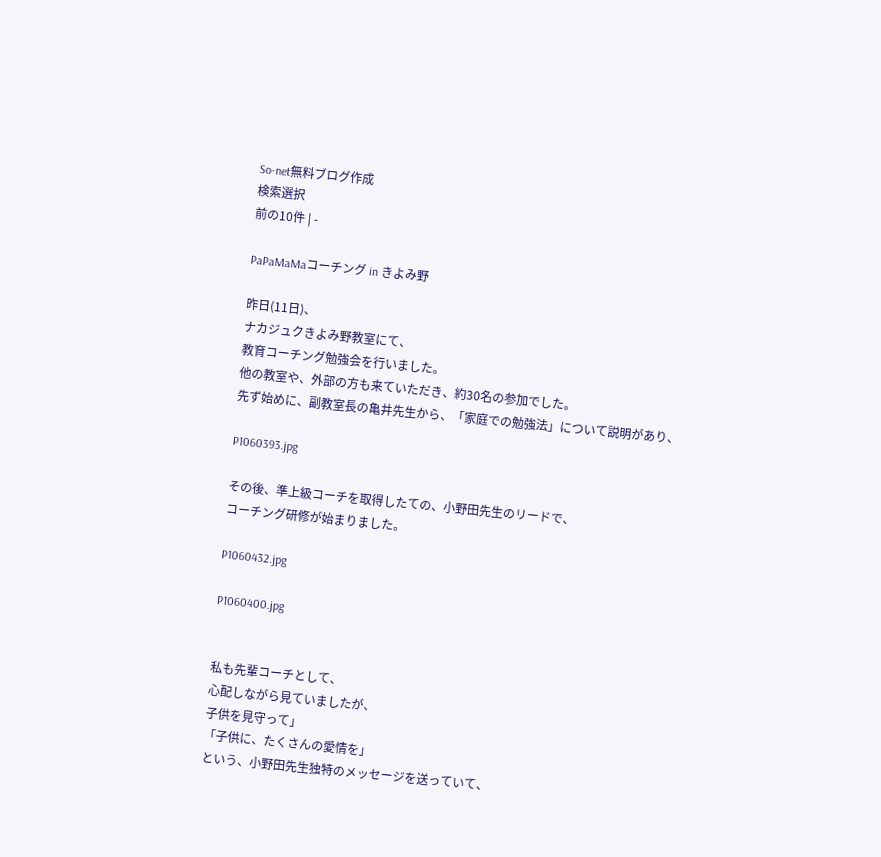So-net無料ブログ作成
検索選択
前の10件 | -

PaPaMaMaコーチング in きよみ野

昨日(11日)、
ナカジュクきよみ野教室にて、
教育コーチング勉強会を行いました。
他の教室や、外部の方も来ていただき、約30名の参加でした。
先ず始めに、副教室長の亀井先生から、「家庭での勉強法」について説明があり、

P1060393.jpg

その後、準上級コーチを取得したての、小野田先生のリードで、
コーチング研修が始まりました。

P1060432.jpg

P1060400.jpg


私も先輩コーチとして、
心配しながら見ていましたが、
子供を見守って」
「子供に、たくさんの愛情を」
という、小野田先生独特のメッセージを送っていて、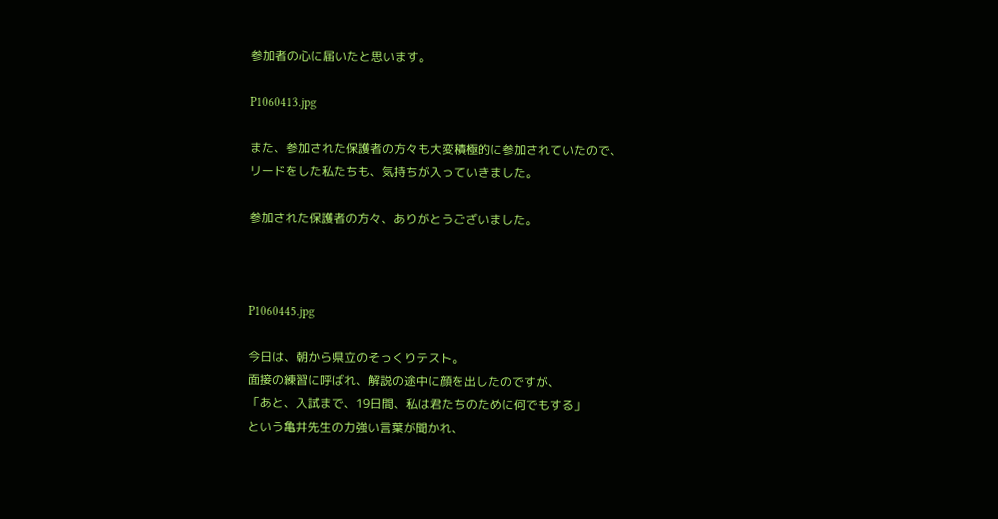参加者の心に届いたと思います。

P1060413.jpg

また、参加された保護者の方々も大変積極的に参加されていたので、
リードをした私たちも、気持ちが入っていきました。

参加された保護者の方々、ありがとうございました。



P1060445.jpg

今日は、朝から県立のそっくりテスト。
面接の練習に呼ばれ、解説の途中に顔を出したのですが、
「あと、入試まで、19日間、私は君たちのために何でもする」
という亀井先生の力強い言葉が聞かれ、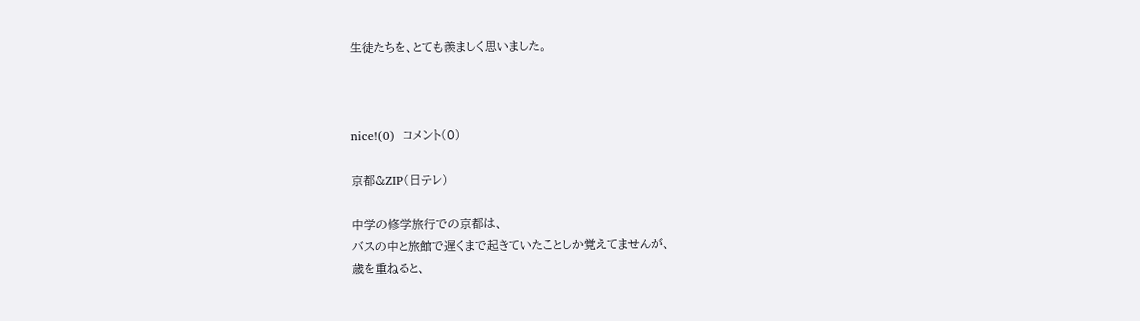生徒たちを、とても羨ましく思いました。



nice!(0)  コメント(0)

京都&ZIP(日テレ)

中学の修学旅行での京都は、
バスの中と旅館で遅くまで起きていたことしか覚えてませんが、
歳を重ねると、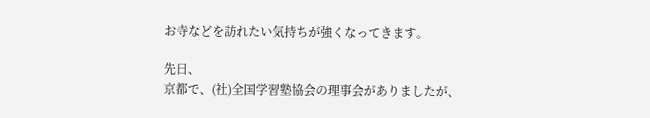お寺などを訪れたい気持ちが強くなってきます。

先日、
京都で、(社)全国学習塾協会の理事会がありましたが、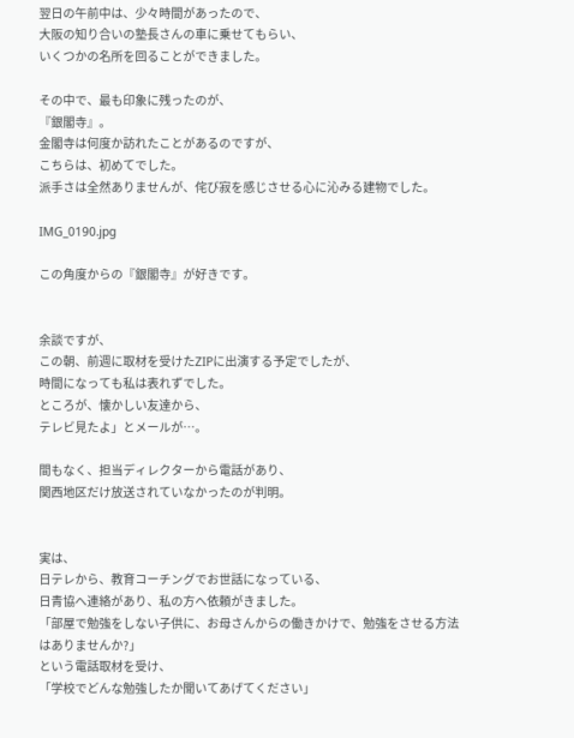翌日の午前中は、少々時間があったので、
大阪の知り合いの塾長さんの車に乗せてもらい、
いくつかの名所を回ることができました。

その中で、最も印象に残ったのが、
『銀閣寺』。
金閣寺は何度か訪れたことがあるのですが、
こちらは、初めてでした。
派手さは全然ありませんが、侘び寂を感じさせる心に沁みる建物でした。

IMG_0190.jpg

この角度からの『銀閣寺』が好きです。


余談ですが、
この朝、前週に取材を受けたZIPに出演する予定でしたが、
時間になっても私は表れずでした。
ところが、懐かしい友達から、
テレビ見たよ」とメールが…。

間もなく、担当ディレクターから電話があり、
関西地区だけ放送されていなかったのが判明。


実は、
日テレから、教育コーチングでお世話になっている、
日青協へ連絡があり、私の方へ依頼がきました。
「部屋で勉強をしない子供に、お母さんからの働きかけで、勉強をさせる方法はありませんか?」
という電話取材を受け、
「学校でどんな勉強したか聞いてあげてください」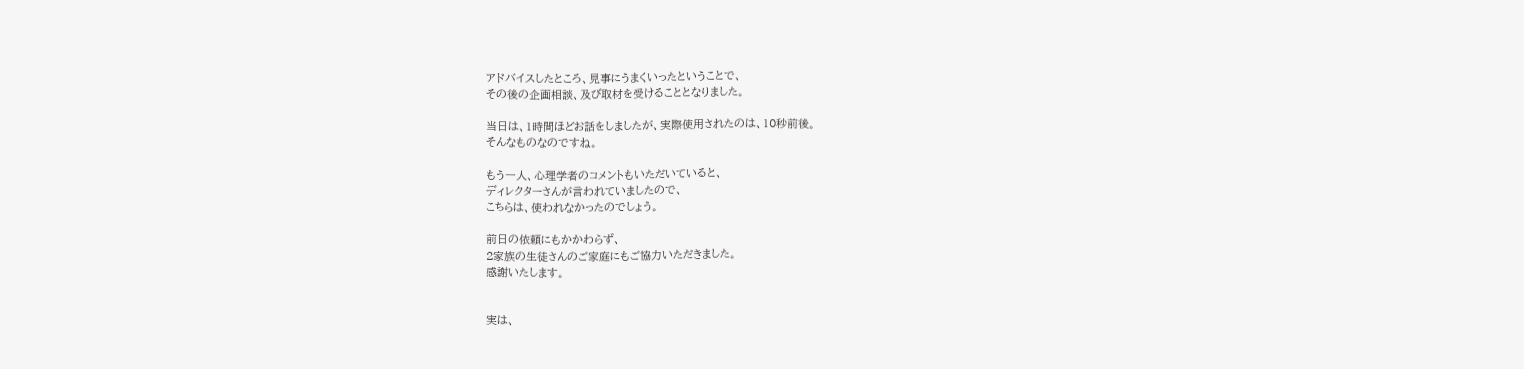アドバイスしたところ、見事にうまくいったということで、
その後の企画相談、及び取材を受けることとなりました。

当日は、1時間ほどお話をしましたが、実際使用されたのは、10秒前後。
そんなものなのですね。

もう一人、心理学者のコメントもいただいていると、
ディレクターさんが言われていましたので、
こちらは、使われなかったのでしょう。

前日の依頼にもかかわらず、
2家族の生徒さんのご家庭にもご協力いただきました。
感謝いたします。


実は、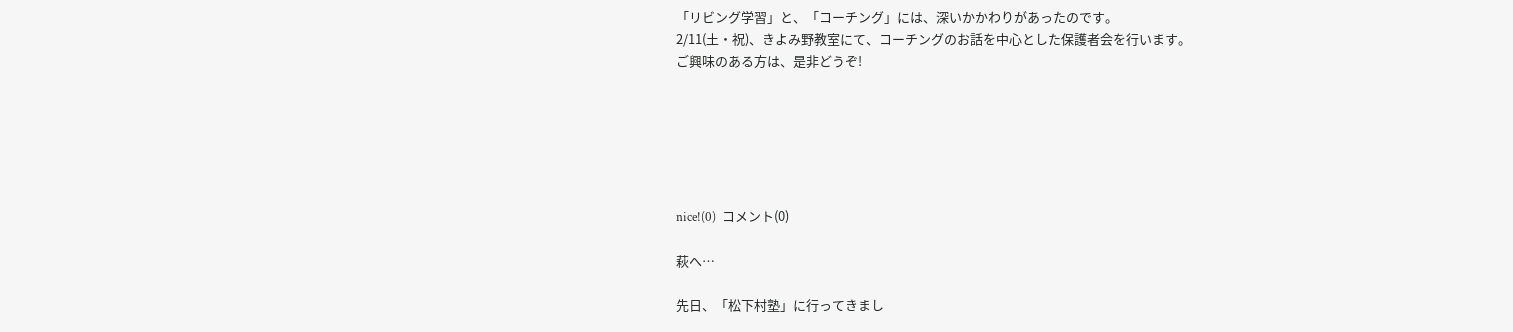「リビング学習」と、「コーチング」には、深いかかわりがあったのです。
2/11(土・祝)、きよみ野教室にて、コーチングのお話を中心とした保護者会を行います。
ご興味のある方は、是非どうぞ!






nice!(0)  コメント(0)

萩へ…

先日、「松下村塾」に行ってきまし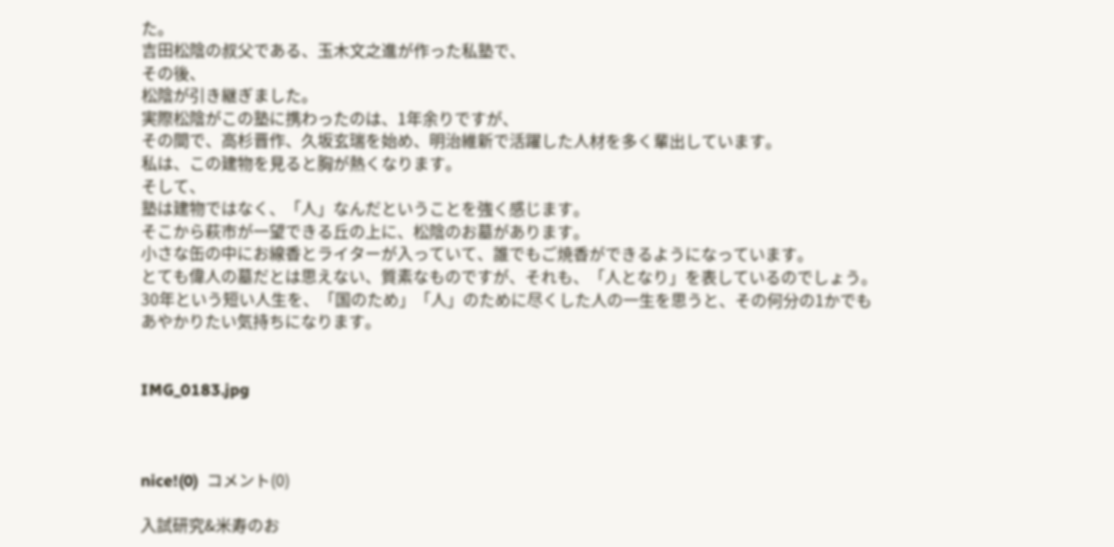た。
吉田松陰の叔父である、玉木文之進が作った私塾で、
その後、
松陰が引き継ぎました。
実際松陰がこの塾に携わったのは、1年余りですが、
その間で、高杉晋作、久坂玄瑞を始め、明治維新で活躍した人材を多く輩出しています。
私は、この建物を見ると胸が熱くなります。
そして、
塾は建物ではなく、「人」なんだということを強く感じます。
そこから萩市が一望できる丘の上に、松陰のお墓があります。
小さな缶の中にお線香とライターが入っていて、誰でもご焼香ができるようになっています。
とても偉人の墓だとは思えない、質素なものですが、それも、「人となり」を表しているのでしょう。
30年という短い人生を、「国のため」「人」のために尽くした人の一生を思うと、その何分の1かでもあやかりたい気持ちになります。


IMG_0183.jpg



nice!(0)  コメント(0)

入試研究&米寿のお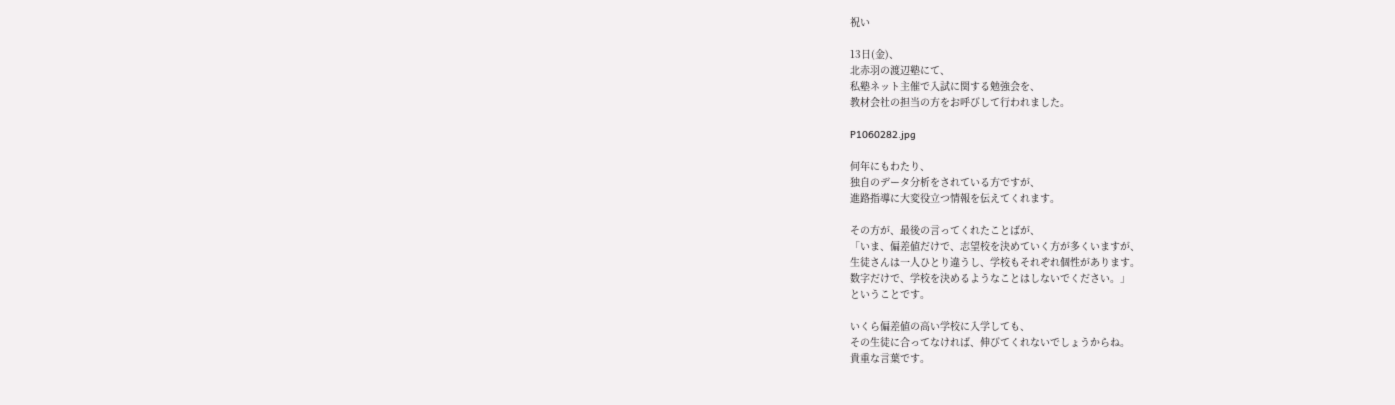祝い

13日(金)、
北赤羽の渡辺塾にて、
私塾ネット主催で入試に関する勉強会を、
教材会社の担当の方をお呼びして行われました。

P1060282.jpg

何年にもわたり、
独自のデータ分析をされている方ですが、
進路指導に大変役立つ情報を伝えてくれます。

その方が、最後の言ってくれたことばが、
「いま、偏差値だけで、志望校を決めていく方が多くいますが、
生徒さんは一人ひとり違うし、学校もそれぞれ個性があります。
数字だけで、学校を決めるようなことはしないでください。」
ということです。

いくら偏差値の高い学校に入学しても、
その生徒に合ってなければ、伸びてくれないでしょうからね。
貴重な言葉です。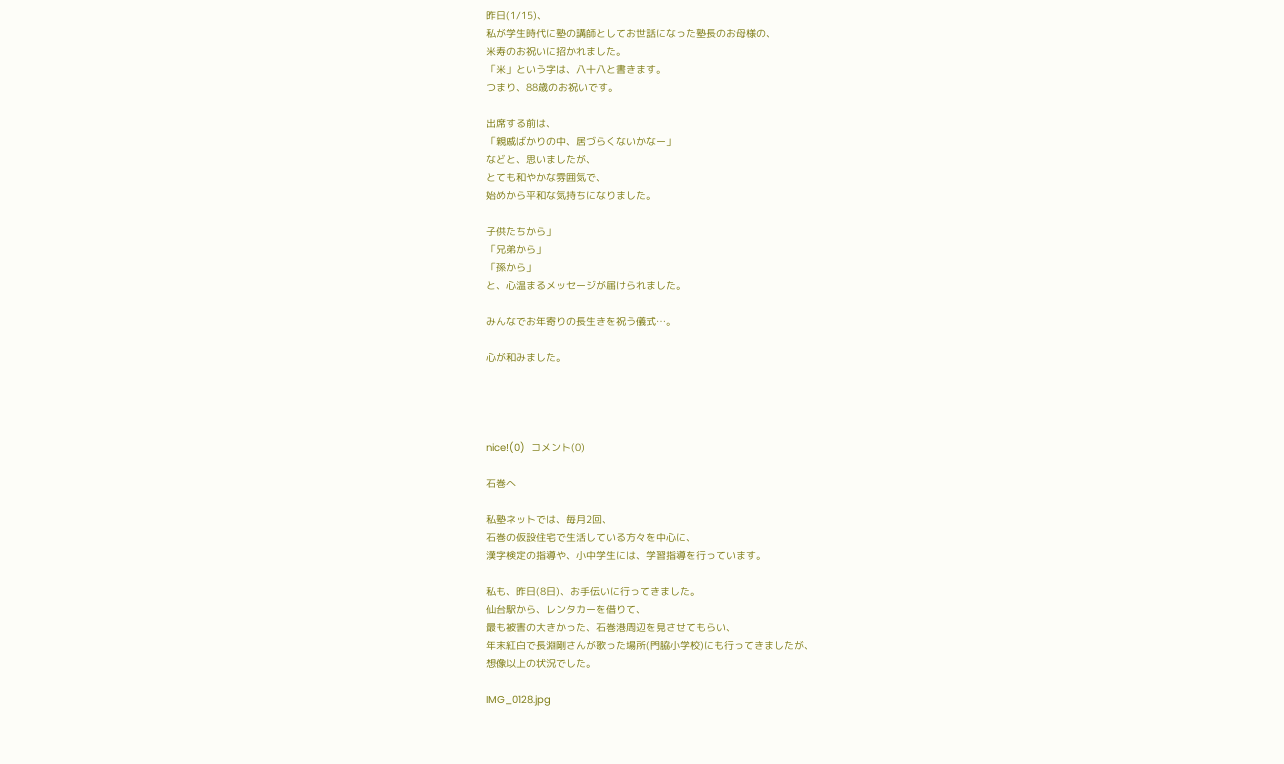昨日(1/15)、
私が学生時代に塾の講師としてお世話になった塾長のお母様の、
米寿のお祝いに招かれました。
「米」という字は、八十八と書きます。
つまり、88歳のお祝いです。

出席する前は、
「親戚ばかりの中、居づらくないかなー」
などと、思いましたが、
とても和やかな雰囲気で、
始めから平和な気持ちになりました。

子供たちから」
「兄弟から」
「孫から」
と、心温まるメッセージが届けられました。

みんなでお年寄りの長生きを祝う儀式…。

心が和みました。




nice!(0)  コメント(0)

石巻へ

私塾ネットでは、毎月2回、
石巻の仮設住宅で生活している方々を中心に、
漢字検定の指導や、小中学生には、学習指導を行っています。

私も、昨日(8日)、お手伝いに行ってきました。
仙台駅から、レンタカーを借りて、
最も被害の大きかった、石巻港周辺を見させてもらい、
年末紅白で長淵剛さんが歌った場所(門脇小学校)にも行ってきましたが、
想像以上の状況でした。

IMG_0128.jpg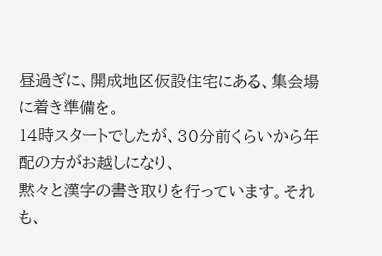昼過ぎに、開成地区仮設住宅にある、集会場に着き準備を。
14時スタートでしたが、30分前くらいから年配の方がお越しになり、
黙々と漢字の書き取りを行っています。それも、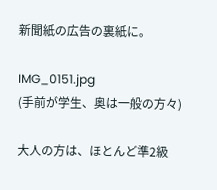新聞紙の広告の裏紙に。

IMG_0151.jpg
(手前が学生、奥は一般の方々)

大人の方は、ほとんど準2級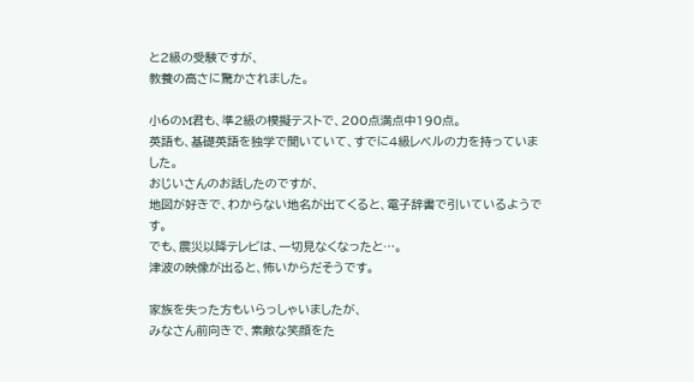と2級の受験ですが、
教養の高さに驚かされました。

小6のM君も、準2級の模擬テストで、200点満点中190点。
英語も、基礎英語を独学で聞いていて、すでに4級レベルの力を持っていました。
おじいさんのお話したのですが、
地図が好きで、わからない地名が出てくると、電子辞書で引いているようです。
でも、震災以降テレビは、一切見なくなったと…。
津波の映像が出ると、怖いからだそうです。

家族を失った方もいらっしゃいましたが、
みなさん前向きで、素敵な笑顔をた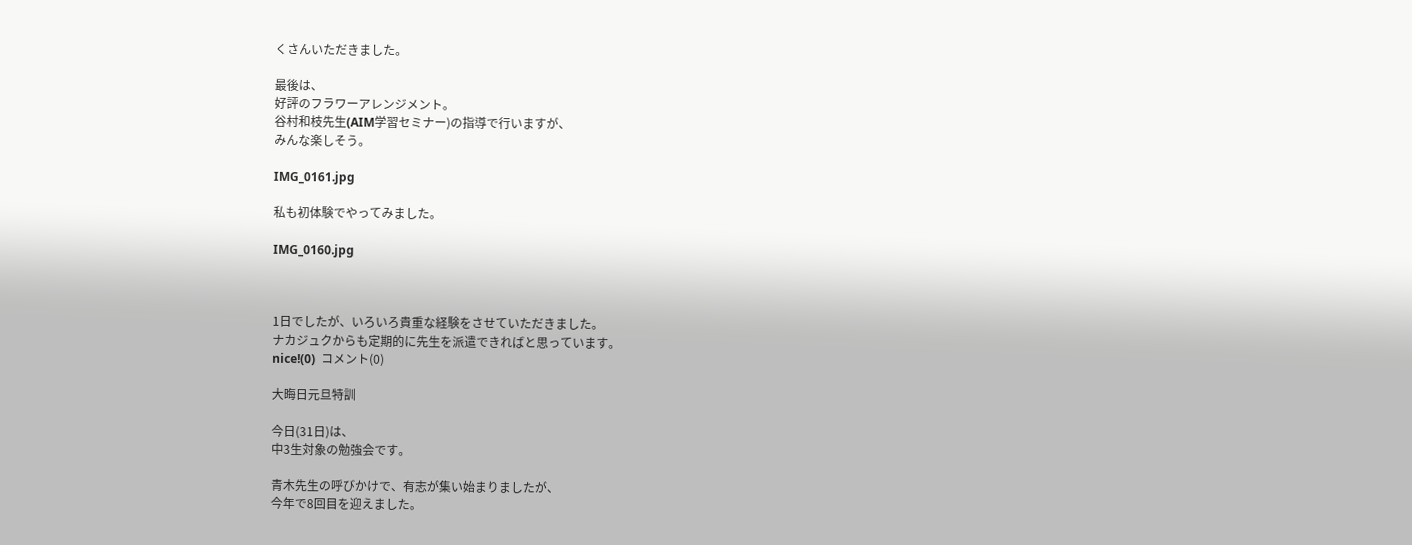くさんいただきました。

最後は、
好評のフラワーアレンジメント。
谷村和枝先生(AIM学習セミナー)の指導で行いますが、
みんな楽しそう。

IMG_0161.jpg

私も初体験でやってみました。

IMG_0160.jpg



1日でしたが、いろいろ貴重な経験をさせていただきました。
ナカジュクからも定期的に先生を派遣できればと思っています。
nice!(0)  コメント(0)

大晦日元旦特訓

今日(31日)は、
中3生対象の勉強会です。

青木先生の呼びかけで、有志が集い始まりましたが、
今年で8回目を迎えました。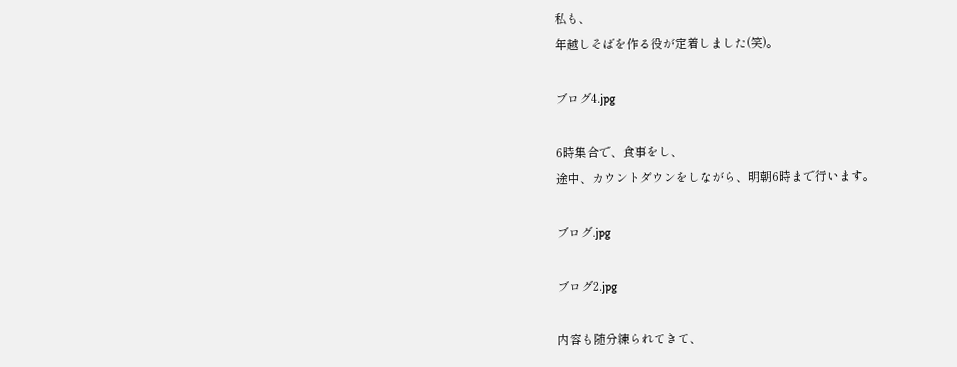私も、
年越しそばを作る役が定着しました(笑)。

ブログ4.jpg

6時集合で、食事をし、
途中、カウントダウンをしながら、明朝6時まで行います。

ブログ.jpg

ブログ2.jpg

内容も随分練られてきて、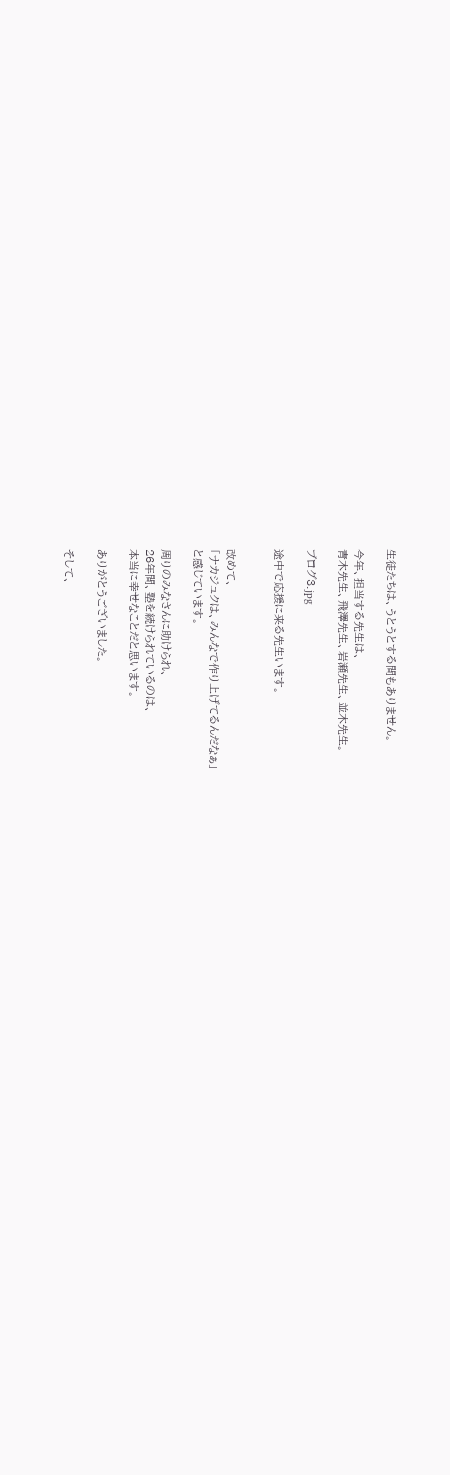生徒たちは、うとうとする間もありません。

今年、担当する先生は、
青木先生、飛澤先生、岩瀬先生、並木先生。

ブログ3.jpg

途中で応援に来る先生います。


改めて、
「ナカジュクは、みんなで作り上げてるんだなぁ」
と感じています。

周りのみなさんに助けられ、
26年間、塾を続けられているのは、
本当に幸せなことだと思います。

ありがとうございました。

そして、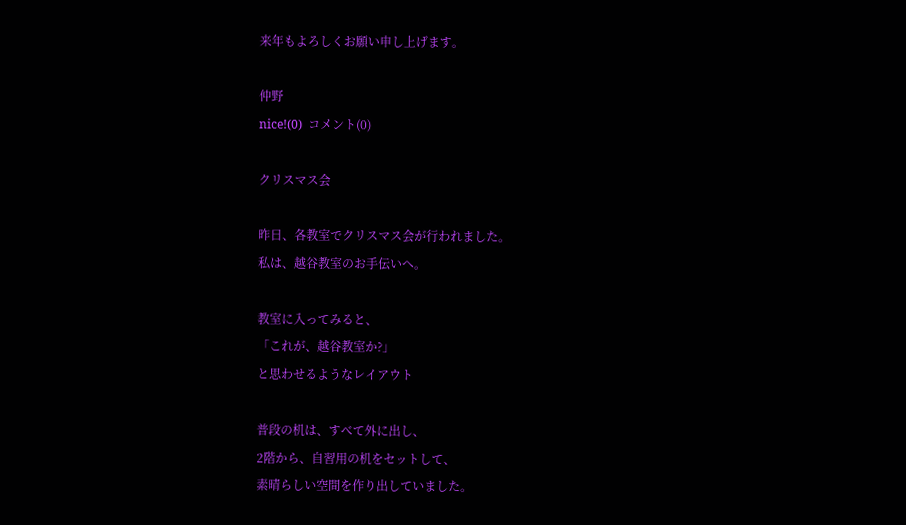来年もよろしくお願い申し上げます。

仲野
nice!(0)  コメント(0)

クリスマス会

昨日、各教室でクリスマス会が行われました。
私は、越谷教室のお手伝いへ。

教室に入ってみると、
「これが、越谷教室か?」
と思わせるようなレイアウト

普段の机は、すべて外に出し、
2階から、自習用の机をセットして、
素晴らしい空間を作り出していました。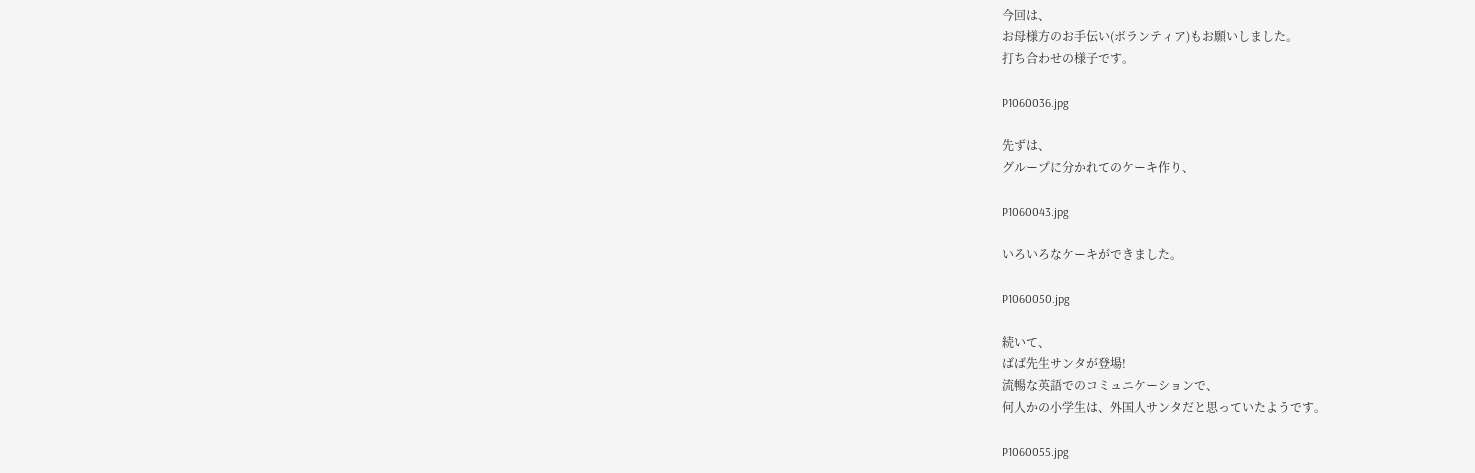今回は、
お母様方のお手伝い(ボランティア)もお願いしました。
打ち合わせの様子です。

P1060036.jpg

先ずは、
グループに分かれてのケーキ作り、

P1060043.jpg

いろいろなケーキができました。

P1060050.jpg

続いて、
ばば先生サンタが登場!
流暢な英語でのコミュニケーションで、
何人かの小学生は、外国人サンタだと思っていたようです。

P1060055.jpg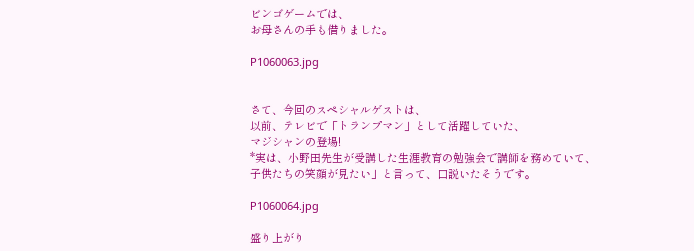ビンゴゲームでは、
お母さんの手も借りました。

P1060063.jpg


さて、今回のスペシャルゲストは、
以前、テレビで「トランプマン」として活躍していた、
マジシャンの登場!
*実は、小野田先生が受講した生涯教育の勉強会で講師を務めていて、
子供たちの笑顔が見たい」と言って、口説いたそうです。

P1060064.jpg

盛り上がり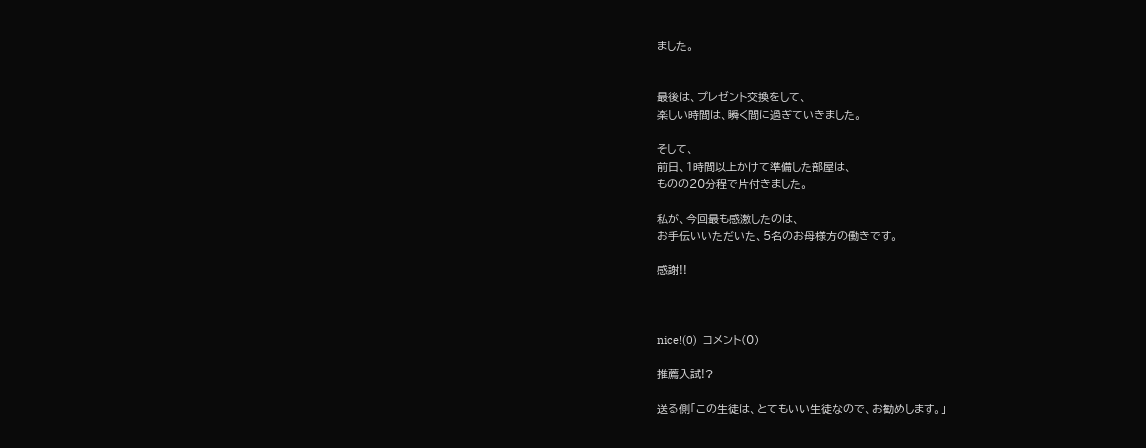ました。


最後は、プレゼント交換をして、
楽しい時間は、瞬く間に過ぎていきました。

そして、
前日、1時間以上かけて準備した部屋は、
ものの20分程で片付きました。

私が、今回最も感激したのは、
お手伝いいただいた、5名のお母様方の働きです。

感謝!!



nice!(0)  コメント(0)

推薦入試!?

送る側「この生徒は、とてもいい生徒なので、お勧めします。」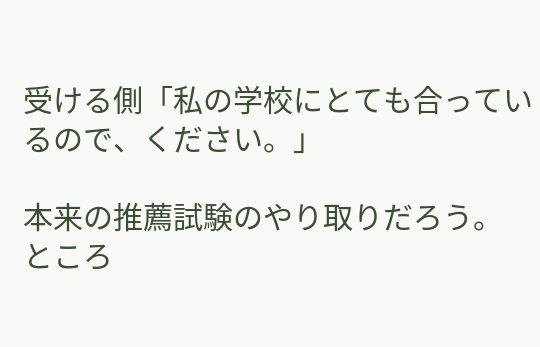受ける側「私の学校にとても合っているので、ください。」

本来の推薦試験のやり取りだろう。
ところ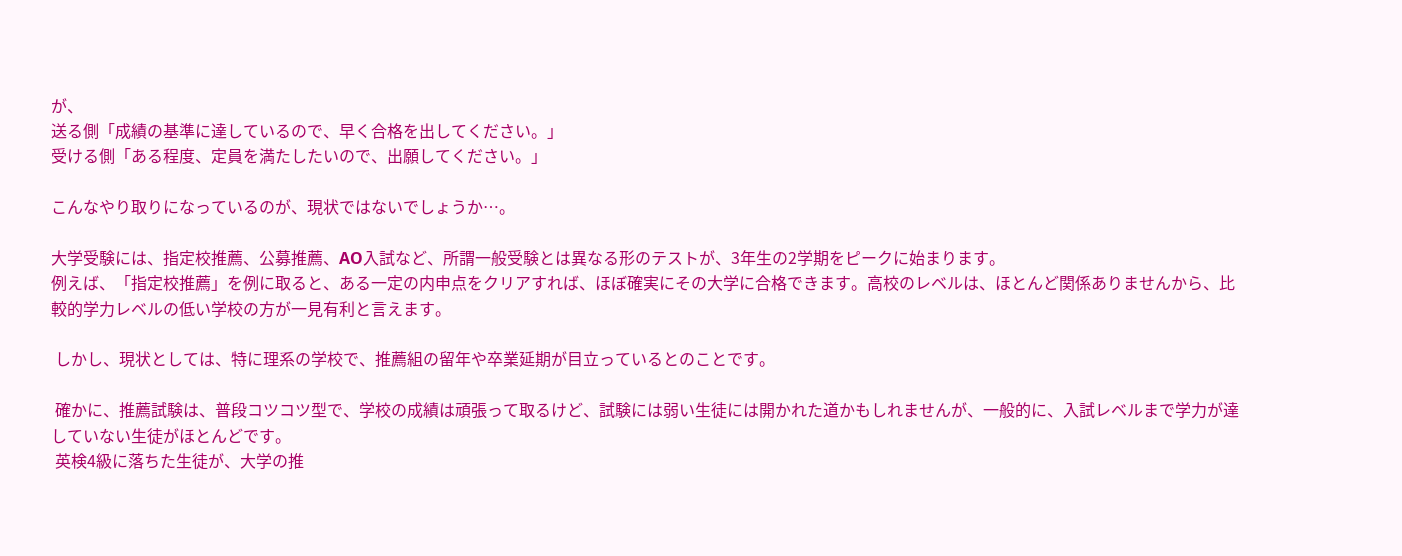が、
送る側「成績の基準に達しているので、早く合格を出してください。」
受ける側「ある程度、定員を満たしたいので、出願してください。」

こんなやり取りになっているのが、現状ではないでしょうか…。

大学受験には、指定校推薦、公募推薦、AO入試など、所謂一般受験とは異なる形のテストが、3年生の2学期をピークに始まります。
例えば、「指定校推薦」を例に取ると、ある一定の内申点をクリアすれば、ほぼ確実にその大学に合格できます。高校のレベルは、ほとんど関係ありませんから、比較的学力レベルの低い学校の方が一見有利と言えます。

 しかし、現状としては、特に理系の学校で、推薦組の留年や卒業延期が目立っているとのことです。

 確かに、推薦試験は、普段コツコツ型で、学校の成績は頑張って取るけど、試験には弱い生徒には開かれた道かもしれませんが、一般的に、入試レベルまで学力が達していない生徒がほとんどです。
 英検4級に落ちた生徒が、大学の推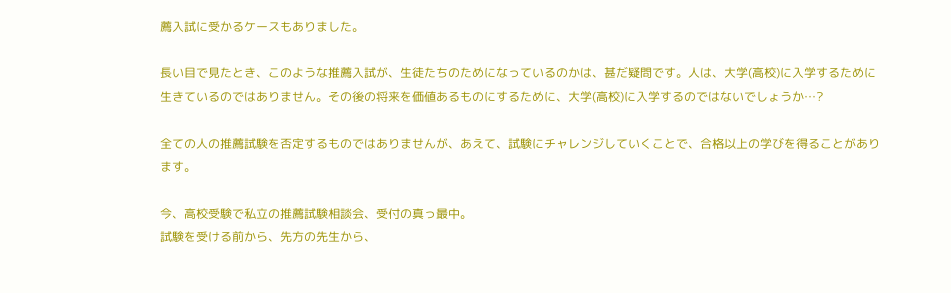薦入試に受かるケースもありました。

長い目で見たとき、このような推薦入試が、生徒たちのためになっているのかは、甚だ疑問です。人は、大学(高校)に入学するために生きているのではありません。その後の将来を価値あるものにするために、大学(高校)に入学するのではないでしょうか…?

全ての人の推薦試験を否定するものではありませんが、あえて、試験にチャレンジしていくことで、合格以上の学びを得ることがあります。

今、高校受験で私立の推薦試験相談会、受付の真っ最中。
試験を受ける前から、先方の先生から、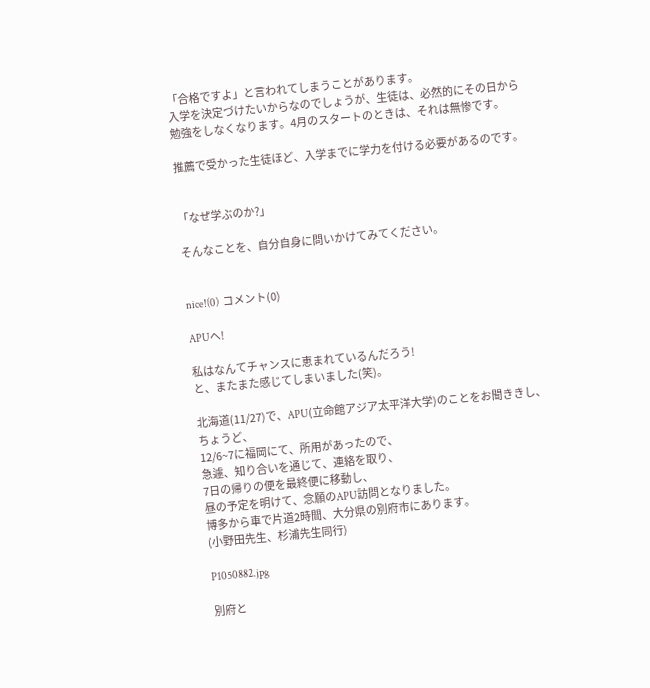「合格ですよ」と言われてしまうことがあります。
入学を決定づけたいからなのでしょうが、生徒は、必然的にその日から勉強をしなくなります。4月のスタートのときは、それは無惨です。

推薦で受かった生徒ほど、入学までに学力を付ける必要があるのです。


「なぜ学ぶのか?」

そんなことを、自分自身に問いかけてみてください。


nice!(0)  コメント(0)

APUへ!

私はなんてチャンスに恵まれているんだろう!
と、またまた感じてしまいました(笑)。

北海道(11/27)で、APU(立命館アジア太平洋大学)のことをお聞ききし、
ちょうど、
12/6~7に福岡にて、所用があったので、
急遽、知り合いを通じて、連絡を取り、
7日の帰りの便を最終便に移動し、
昼の予定を明けて、念願のAPU訪問となりました。
博多から車で片道2時間、大分県の別府市にあります。
(小野田先生、杉浦先生同行)

P1050882.jpg

別府と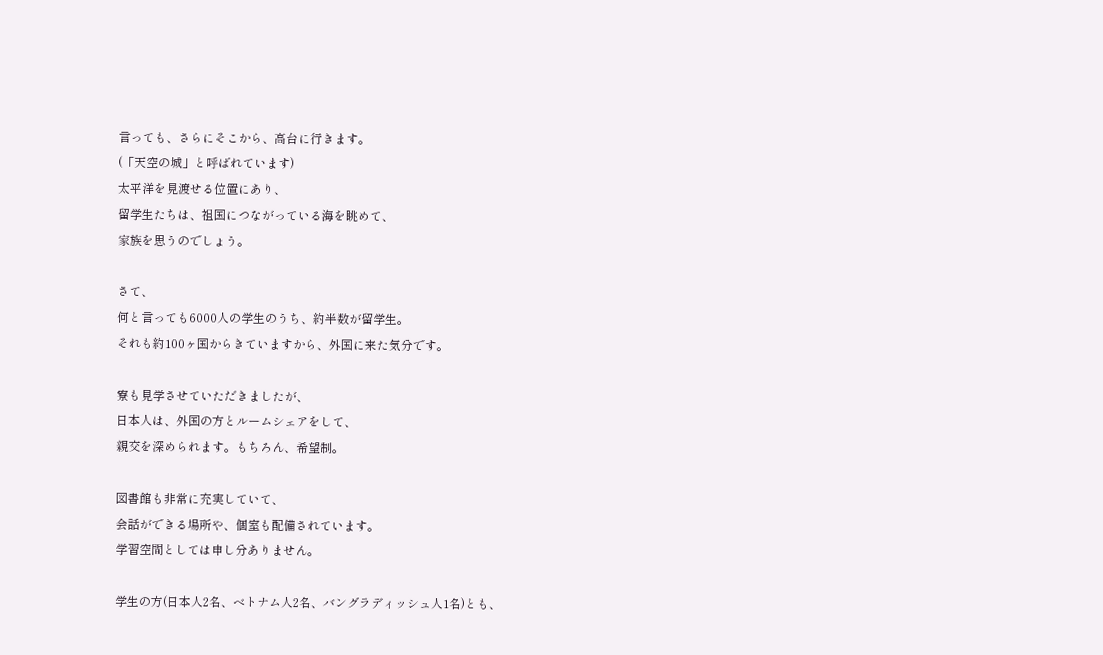言っても、さらにそこから、高台に行きます。
(「天空の城」と呼ばれています)
太平洋を見渡せる位置にあり、
留学生たちは、祖国につながっている海を眺めて、
家族を思うのでしょう。

さて、
何と言っても6000人の学生のうち、約半数が留学生。
それも約100ヶ国からきていますから、外国に来た気分です。

寮も見学させていただきましたが、
日本人は、外国の方とルームシェアをして、
親交を深められます。もちろん、希望制。

図書館も非常に充実していて、
会話ができる場所や、個室も配備されています。
学習空間としては申し分ありません。

学生の方(日本人2名、ベトナム人2名、バングラディッシュ人1名)とも、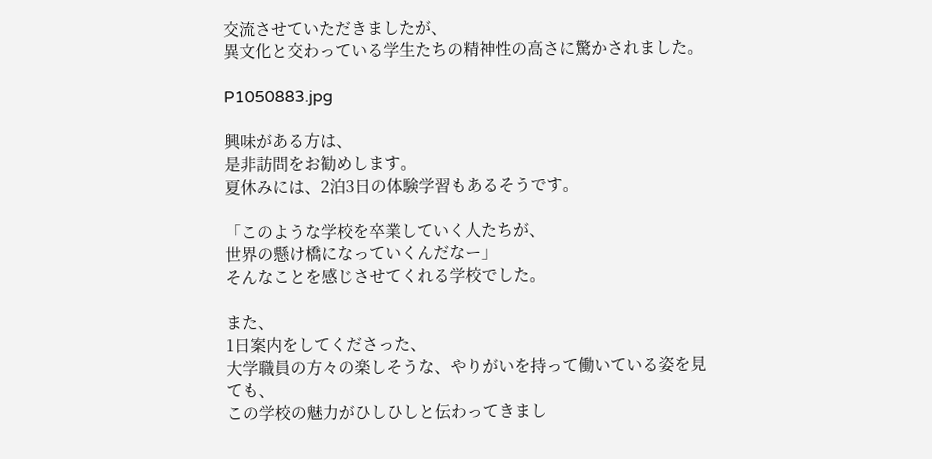交流させていただきましたが、
異文化と交わっている学生たちの精神性の高さに驚かされました。

P1050883.jpg

興味がある方は、
是非訪問をお勧めします。
夏休みには、2泊3日の体験学習もあるそうです。

「このような学校を卒業していく人たちが、
世界の懸け橋になっていくんだなー」
そんなことを感じさせてくれる学校でした。

また、
1日案内をしてくださった、
大学職員の方々の楽しそうな、やりがいを持って働いている姿を見ても、
この学校の魅力がひしひしと伝わってきまし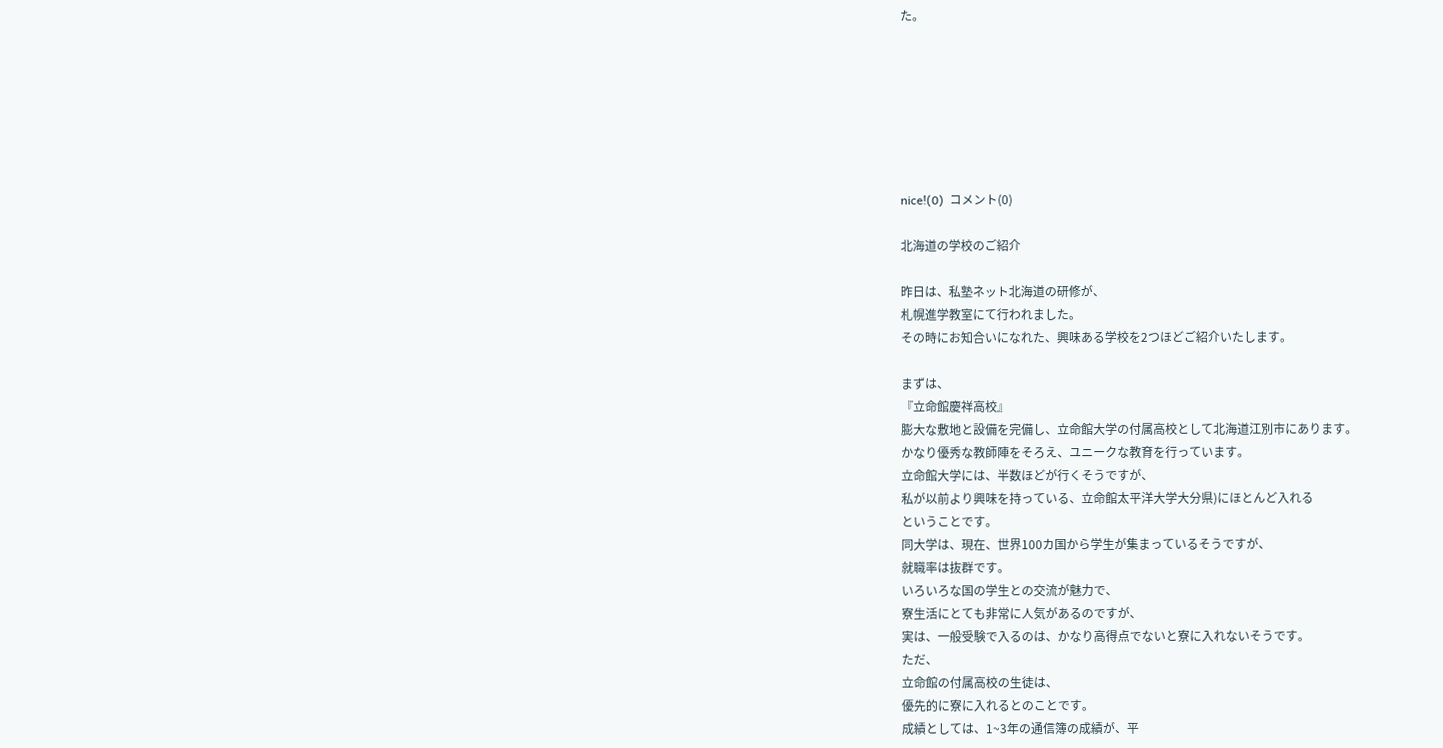た。







nice!(0)  コメント(0)

北海道の学校のご紹介

昨日は、私塾ネット北海道の研修が、
札幌進学教室にて行われました。
その時にお知合いになれた、興味ある学校を2つほどご紹介いたします。

まずは、
『立命館慶祥高校』
膨大な敷地と設備を完備し、立命館大学の付属高校として北海道江別市にあります。
かなり優秀な教師陣をそろえ、ユニークな教育を行っています。
立命館大学には、半数ほどが行くそうですが、
私が以前より興味を持っている、立命館太平洋大学大分県)にほとんど入れる
ということです。
同大学は、現在、世界100カ国から学生が集まっているそうですが、
就職率は抜群です。
いろいろな国の学生との交流が魅力で、
寮生活にとても非常に人気があるのですが、
実は、一般受験で入るのは、かなり高得点でないと寮に入れないそうです。
ただ、
立命館の付属高校の生徒は、
優先的に寮に入れるとのことです。
成績としては、1~3年の通信簿の成績が、平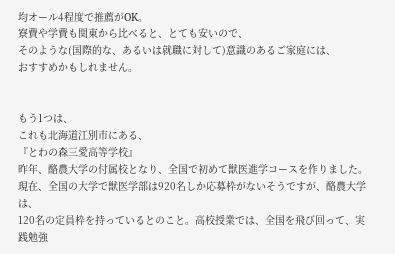均オール4程度で推薦がOK。
寮費や学費も関東から比べると、とても安いので、
そのような(国際的な、あるいは就職に対して)意識のあるご家庭には、
おすすめかもしれません。


もう1つは、
これも北海道江別市にある、
『とわの森三愛高等学校』
昨年、酪農大学の付属校となり、全国で初めて獣医進学コースを作りました。
現在、全国の大学で獣医学部は920名しか応募枠がないそうですが、酪農大学は、
120名の定員枠を持っているとのこと。高校授業では、全国を飛び回って、実践勉強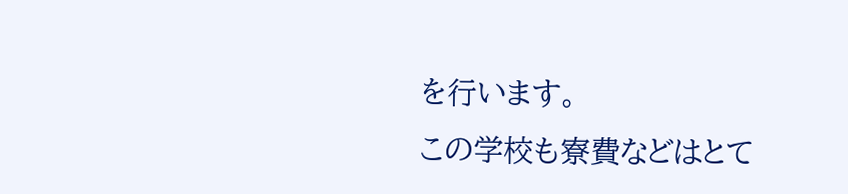を行います。
この学校も寮費などはとて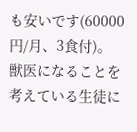も安いです(60000円/月、3食付)。
獣医になることを考えている生徒に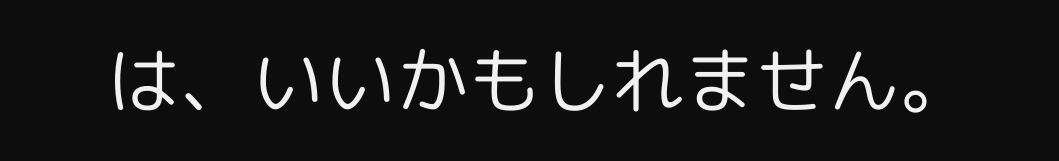は、いいかもしれません。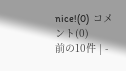nice!(0)  コメント(0)
前の10件 | -